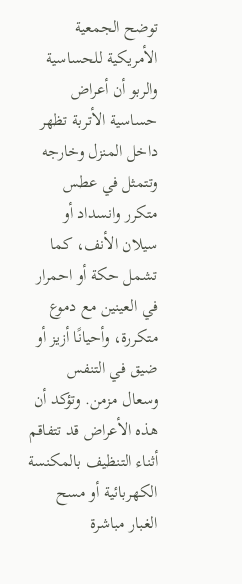توضح الجمعية الأمريكية للحساسية والربو أن أعراض حساسية الأتربة تظهر داخل المنزل وخارجه وتتمثل في عطس متكرر وانسداد أو سيلان الأنف، كما تشمل حكة أو احمرار في العينين مع دموع متكررة، وأحيانًا أزيز أو ضيق في التنفس وسعال مزمن. وتؤكد أن هذه الأعراض قد تتفاقم أثناء التنظيف بالمكنسة الكهربائية أو مسح الغبار مباشرة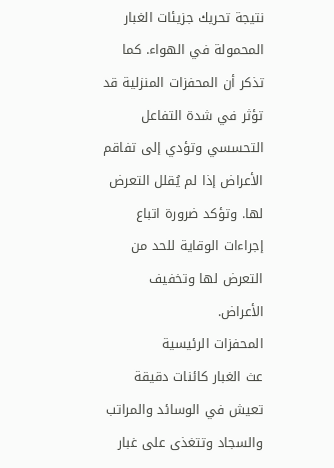نتيجة تحريك جزيئات الغبار المحمولة في الهواء. كما تذكر أن المحفزات المنزلية قد تؤثر في شدة التفاعل التحسسي وتؤدي إلى تفاقم الأعراض إذا لم يُقلل التعرض لها. وتؤكد ضرورة اتباع إجراءات الوقاية للحد من التعرض لها وتخفيف الأعراض.
المحفزات الرئيسية
عث الغبار كائنات دقيقة تعيش في الوسائد والمراتب والسجاد وتتغذى على غبار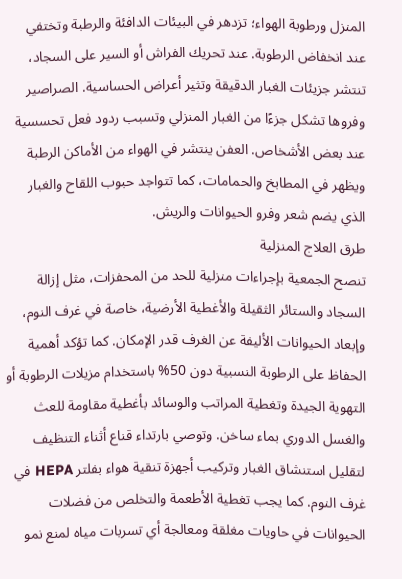المنزل ورطوبة الهواء؛ تزدهر في البيئات الدافئة والرطبة وتختفي عند انخفاض الرطوبة. عند تحريك الفراش أو السير على السجاد، تنتشر جزيئات الغبار الدقيقة وتثير أعراض الحساسية. الصراصير وفروها تشكل جزءًا من الغبار المنزلي وتسبب ردود فعل تحسسية عند بعض الأشخاص. العفن ينتشر في الهواء من الأماكن الرطبة ويظهر في المطابخ والحمامات، كما تتواجد حبوب اللقاح والغبار الذي يضم شعر وفرو الحيوانات والريش.
طرق العلاج المنزلية
تنصح الجمعية بإجراءات منزلية للحد من المحفزات، مثل إزالة السجاد والستائر الثقيلة والأغطية الأرضية، خاصة في غرف النوم، وإبعاد الحيوانات الأليفة عن الغرف قدر الإمكان. كما تؤكد أهمية الحفاظ على الرطوبة النسبية دون 50% باستخدام مزيلات الرطوبة أو التهوية الجيدة وتغطية المراتب والوسائد بأغطية مقاومة للعث والغسل الدوري بماء ساخن. وتوصي بارتداء قناع أثناء التنظيف لتقليل استنشاق الغبار وتركيب أجهزة تنقية هواء بفلتر HEPA في غرف النوم. كما يجب تغطية الأطعمة والتخلص من فضلات الحيوانات في حاويات مغلقة ومعالجة أي تسربات مياه لمنع نمو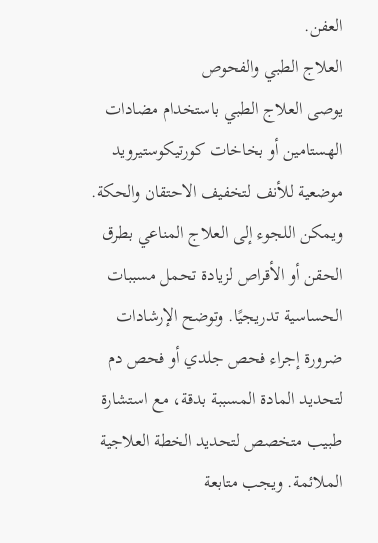العفن.
العلاج الطبي والفحوص
يوصى العلاج الطبي باستخدام مضادات الهستامين أو بخاخات كورتيكوستيرويد موضعية للأنف لتخفيف الاحتقان والحكة. ويمكن اللجوء إلى العلاج المناعي بطرق الحقن أو الأقراص لزيادة تحمل مسببات الحساسية تدريجيًا. وتوضح الإرشادات ضرورة إجراء فحص جلدي أو فحص دم لتحديد المادة المسببة بدقة، مع استشارة طبيب متخصص لتحديد الخطة العلاجية الملائمة. ويجب متابعة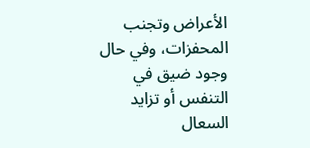الأعراض وتجنب المحفزات، وفي حال وجود ضيق في التنفس أو تزايد السعال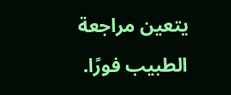يتعين مراجعة الطبيب فورًا.